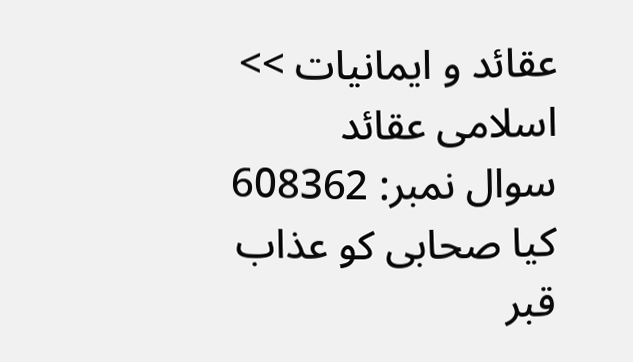عقائد و ایمانیات >> اسلامی عقائد
سوال نمبر: 608362
کیا صحابی کو عذاب قبر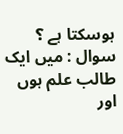ہوسکتا ہے ؟
سوال : میں ایک طالب علم ہوں اور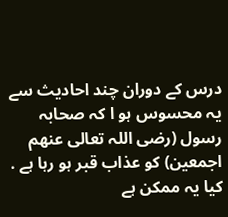درس کے دوران چند احادیث سے یہ محسوس ہو ا کہ صحابہ رسول (رضی اللہ تعالی عنھم اجمعین) کو عذاب قبر ہو رہا ہے . کیا یہ ممکن ہے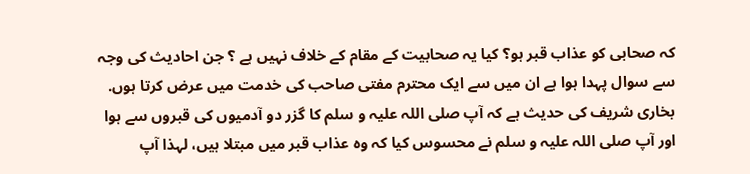کہ صحابی کو عذاب قبر ہو؟ کیا یہ صحابیت کے مقام کے خلاف نہیں ہے ؟ جن احادیث کی وجہ سے سوال پہدا ہوا ہے ان میں سے ایک محترم مفتی صاحب کی خدمت میں عرض کرتا ہوں. بخاری شریف کی حدیث ہے کہ آپ صلی اللہ علیہ و سلم کا گزر دو آدمیوں کی قبروں سے ہوا اور آپ صلی اللہ علیہ و سلم نے محسوس کیا کہ وہ عذاب قبر میں مبتلا ہیں، لہذا آپ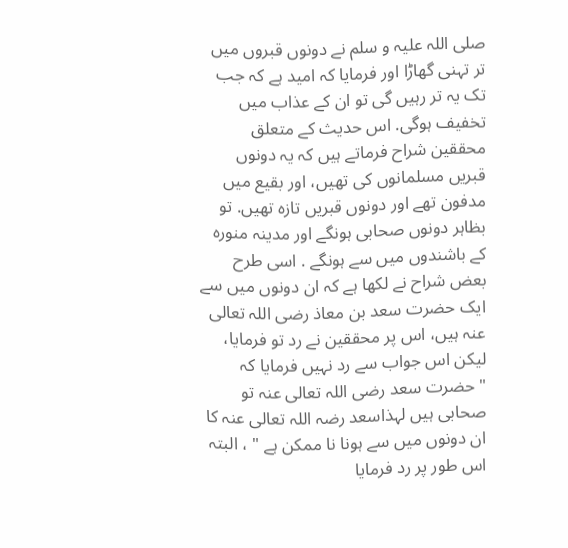صلی اللہ علیہ و سلم نے دونوں قبروں میں تر تہنی گھاڑا اور فرمایا کہ امید ہے کہ جب تک یہ تر رہیں گی تو ان کے عذاب میں تخفیف ہوگی. اس حدیث کے متعلق محققین شراح فرماتے ہیں کہ یہ دونوں قبریں مسلمانوں کی تھیں، اور بقیع میں مدفون تھے اور دونوں قبریں تازہ تھیں. تو بظاہر دونوں صحابی ہونگے اور مدینہ منورہ کے باشندوں میں سے ہونگے . اسی طرح بعض شراح نے لکھا ہے کہ ان دونوں میں سے ایک حضرت سعد بن معاذ رضی اللہ تعالی عنہ ہیں، اس پر محققین نے رد تو فرمایا، لیکن اس جواب سے رد نہیں فرمایا کہ "حضرت سعد رضی اللہ تعالی عنہ تو صحابی ہیں لہذاسعد رضہ اللہ تعالی عنہ کا ان دونوں میں سے ہونا نا ممکن ہے " ، البتہ اس طور پر رد فرمایا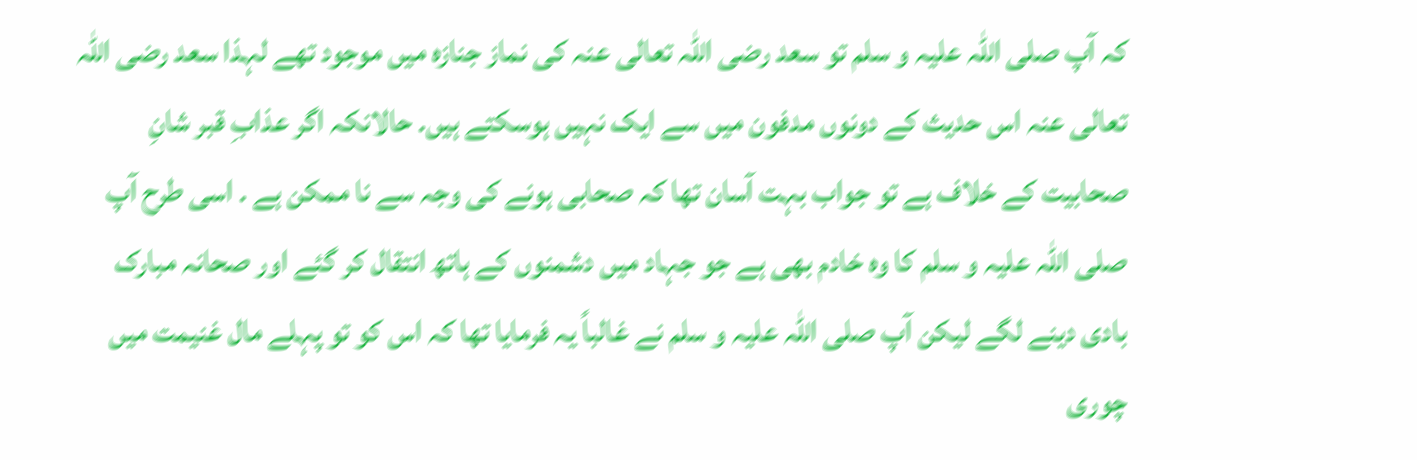کہ آپ صلی اللہ علیہ و سلم تو سعد رضی اللہ تعالی عنہ کی نماز جنازہ میں موجود تھے لہذا سعد رضی اللہ تعالی عنہ اس حدیث کے دونوں مدفون میں سے ایک نہیں ہوسکتے ہیں. حالانکہ اگر عذابِ قبر شانِ صحابیت کے خلاف ہے تو جواب بہت آسان تھا کہ صحابی ہونے کی وجہ سے نا ممکن ہے . اسی طرح آپ صلی اللہ علیہ و سلم کا وہ خادم بھی ہے جو جہاد میں دشمنوں کے ہاتھ انتقال کر گئے اور صحانہ مبارک بادی دینے لگے لیکن آپ صلی اللہ علیہ و سلم نے غالباً یہ فرمایا تھا کہ اس کو تو پہلے مال غنیمت میں چوری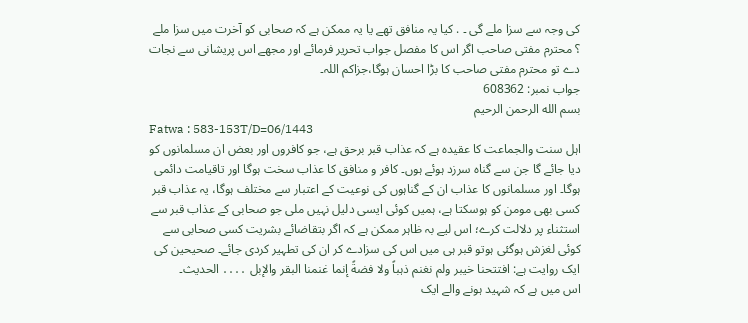کی وجہ سے سزا ملے گی ۔ . کیا یہ منافق تھے یا یہ ممکن ہے کہ صحابی کو آخرت میں سزا ملے ؟ محترم مفتی صاحب اگر اس کا مفصل جواب تحریر فرمائے اور مجھے اس پریشانی سے نجات دے تو محترم مفتی صاحب کا بڑا احسان ہوگا،جزاکم اللہ۔
جواب نمبر: 608362
بسم الله الرحمن الرحيم
Fatwa : 583-153T/D=06/1443
اہل سنت والجماعت کا عقیدہ ہے کہ عذاب قبر برحق ہے، جو کافروں اور بعض ان مسلمانوں کو دیا جائے گا جن سے گناہ سرزد ہوئے ہوں۔ کافر و منافق کا عذاب سخت ہوگا اور تاقیامت دائمی ہوگا۔ اور مسلمانوں کا عذاب ان کے گناہوں کی نوعیت کے اعتبار سے مختلف ہوگا، یہ عذاب قبر کسی بھی مومن کو ہوسکتا ہے، ہمیں کوئی ایسی دلیل نہیں ملی جو صحابی کے عذاب قبر سے استثناء پر دلالت کرے؛ اس لیے بہ ظاہر ممکن ہے کہ اگر بتقاضائے بشریت کسی صحابی سے کوئی لغزش ہوگئی ہوتو قبر ہی میں اس کی سزادے کر ان کی تطہیر کردی جائے۔ صحیحین کی ایک روایت ہے: افتتحنا خیبر ولم نغنم ذہباً ولا فضةً إنما غنمنا البقر والإبل ․․․․ الحدیث۔
اس میں ہے کہ شہید ہونے والے ایک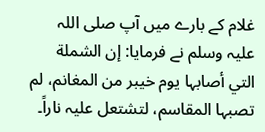غلام کے بارے میں آپ صلی اللہ علیہ وسلم نے فرمایا: إن الشملة التي أصابہا یوم خیبر من المغانم، لم تصبہا المقاسم، لتشتعل علیہ ناراً۔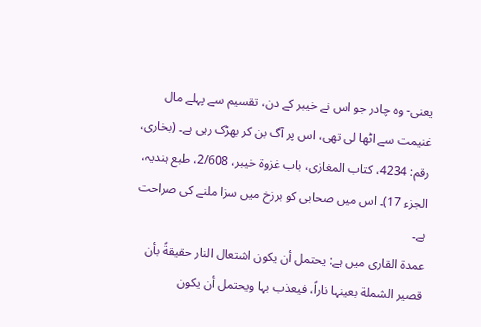یعنی- وہ چادر جو اس نے خیبر کے دن، تقسیم سے پہلے مال غنیمت سے اٹھا لی تھی، اس پر آگ بن کر بھڑک رہی ہے۔ (بخاری، رقم: 4234، کتاب المغازی، باب غزوة خیبر، 2/608، طبع ہندیہ، الجزء 17)۔ اس میں صحابی کو برزخ میں سزا ملنے کی صراحت ہے۔
عمدة القاری میں ہے: یحتمل أن یکون اشتعال النار حقیقةً بأن قصیر الشملة بعینہا ناراً، فیعذب بہا ویحتمل أن یکون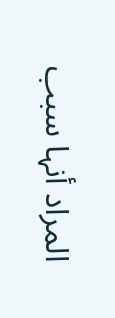المراد أنہا سبب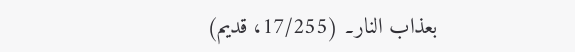بعذاب النار۔ (17/255، قدیم)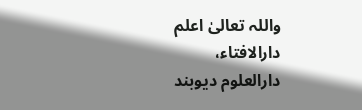واللہ تعالیٰ اعلم
دارالافتاء،
دارالعلوم دیوبند